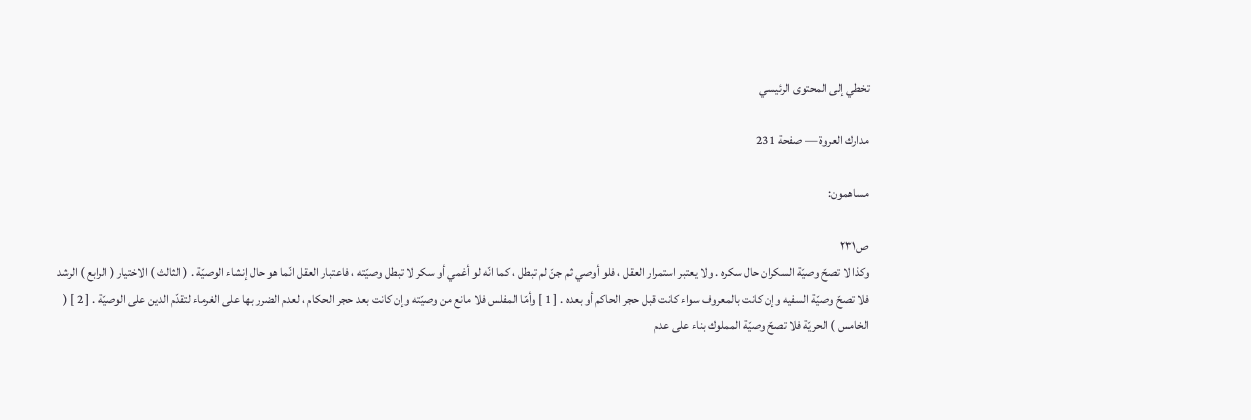تخطي إلى المحتوى الرئيسي

مدارك العروة — صفحة 231

مساهمون:

ص٢٣١
وكذا لا تصحّ وصيّة السكران حال سكره . ولا يعتبر استمرار العقل ، فلو أوصي ثم جنّ لم تبطل ، كما انّه لو أغمي أو سكر لا تبطل وصيّته ، فاعتبار العقل انّما هو حال إنشاء الوصيّة . ( الثالث ) الاختيار ( الرابع ) الرشد فلا تصحّ وصيّة السفيه وإن كانت بالمعروف سواء كانت قبل حجر الحاكم أو بعده . [ 1 ] وأمّا المفلس فلا مانع من وصيّته وإن كانت بعد حجر الحكام ، لعدم الضرر بها على الغرماء لتقدّم الدين على الوصيّة . [ 2 ] ( الخامس ) الحريّة فلا تصحّ وصيّة المملوك بناء على عدم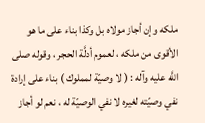ملكه وإن أجاز مولاه بل وكذا بناء على ما هو الأقوى من ملكه ، لعموم أدلَّة الحجر ، وقوله صلى اللَّه عليه وآله : ( لا وصيّة لمملوك ) بناء على إرادة نفي وصيّته لغيره لا نفي الوصيّة له ، نعم لو أجاز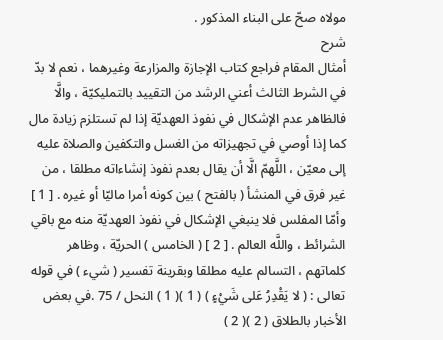مولاه صحّ على البناء المذكور .
شرح
أمثال المقام فراجع كتاب الإجازة والمزارعة وغيرهما ، نعم لا بدّ في الشرط الثالث أعني الرشد من التقييد بالتمليكيّة ، والَّا فالظاهر عدم الإشكال في نفوذ العهديّة إذا لم تستلزم زيادة مال كما إذا أوصي في تجهيزاته من الغسل والتكفين والصلاة عليه إلى معيّن ، اللَّهمّ الَّا أن يقال بعدم نفوذ إنشاءاته مطلقا ، من غير فرق في المنشأ ( بالفتح ) بين كونه أمرا ماليّا أو غيره . [ 1 ] وأمّا المفلس فلا ينبغي الإشكال في نفوذ العهديّة منه مع باقي الشرائط ، واللَّه العالم . [ 2 ] ( الخامس ) الحريّة ، وظاهر كلماتهم ، التسالم عليه مطلقا وبقرينة تفسير ( شيء ) في قوله تعالى : ( لا يَقْدِرُ عَلى شَيْءٍ ) ( 1 )( 1 ) النحل / 75 .في بعض الأخبار بالطلاق ( 2 )( 2 )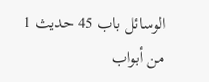الوسائل باب 45 حديث 1 من أبواب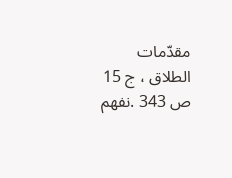مقدّمات الطلاق ، ج 15 ص 343 .نفهم